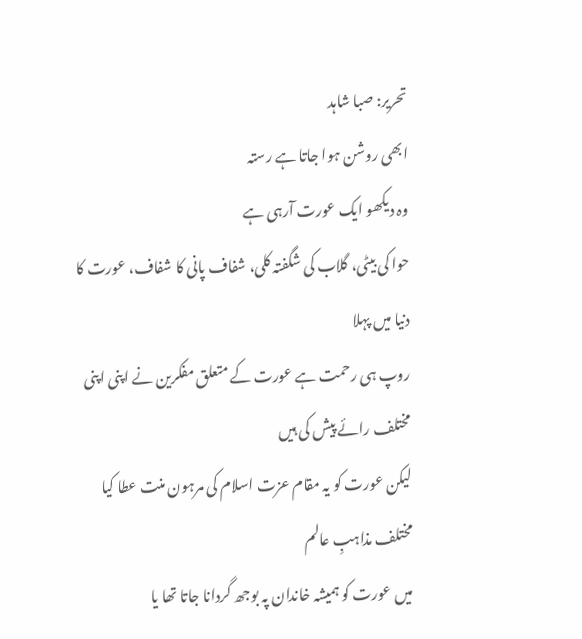تحریر: صبا شاہد
ابھی روشن ہوا جاتا ہے رستہ
وہ دیکھو ایک عورت آرہی ہے
حوا کی بیٹی، گلاب کی شگفتہ کلی، شفاف پانی کا شفاف، عورت کا دنیا میں پہلا
روپ ہی رحمت ہے عورت کے متعلق مفکرین نے اپنی اپنی مختلف رائے پیش کی ہیں
لیکن عورت کو یہ مقام عزت اسلام کی مرہون منت عطا کیا مختلف مذاہبِ عالم
میں عورت کو ہمیشہ خاندان پہ بوجھ گردانا جاتا تھا یا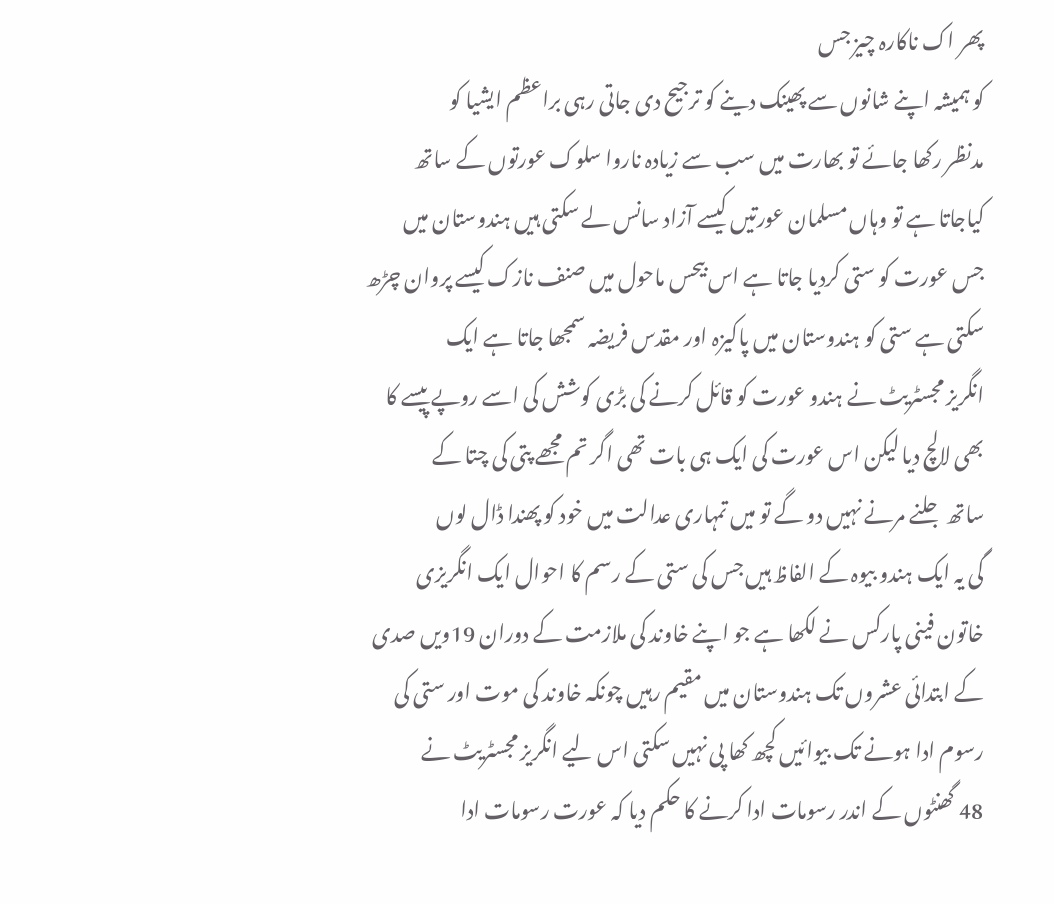پھر اک ناکارہ چیز جس
کو ہمیشہ اپنے شانوں سے پھینک دینے کو ترجیح دی جاتی رہی براعظم ایشیا کو
مدنظر رکھا جائے تو بھارت میں سب سے زیادہ ناروا سلوک عورتوں کے ساتھ
کیاجاتا ہے تو وہاں مسلمان عورتیں کیسے آزاد سانس لے سکتی ہیں ہندوستان میں
جس عورت کو ستی کردیا جاتا ہے اس بیحس ماحول میں صنف نازک کیسے پروان چڑھ
سکتی ہے ستی کو ہندوستان میں پاکیزہ اور مقدس فریضہ سمجھا جاتا ہے ایک
انگریز مجسٹریٹ نے ہندو عورت کو قائل کرنے کی بڑی کوشش کی اسے روپے پیسے کا
بھی لالچ دیا لیکن اس عورت کی ایک ہی بات تھی اگر تم مجھے پتی کی چتا کے
ساتھ جلنے مرنے نہیں دو گے تو میں تمہاری عدالت میں خود کو پھندا ڈال لوں
گی یہ ایک ہندو بیوہ کے الفاظ ہیں جس کی ستی کے رسم کا احوال ایک انگریزی
خاتون فینی پارکس نے لکھا ہے جو اپنے خاوند کی ملازمت کے دوران 19ویں صدی
کے ابتدائی عشروں تک ہندوستان میں مقیم رہیں چونکہ خاوند کی موت اور ستی کی
رسوم ادا ہونے تک بیوائیں کچھ کھا پی نہیں سکتی اس لیے انگریز مجسٹریٹ نے
48 گھنٹوں کے اندر رسومات ادا کرنے کا حکم دیا کہ عورت رسومات ادا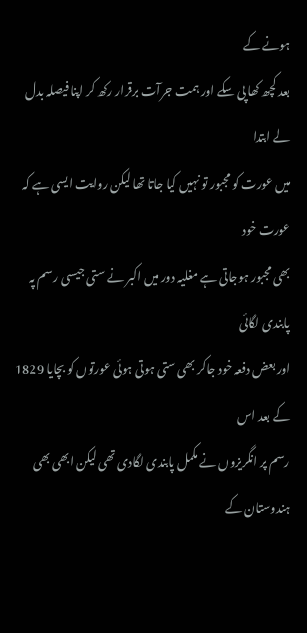ہونے کے
بعد کچھ کھا پی سکے اور ہمت جرآت برقرار رکھ کر اپنا فیصلہ بدل لے ابتدا
میں عورت کو مجبور تو نہیں کیا جاتا تھا لیکن روایت ایسی ہے کہ عورت خود
بھی مجبور ہوجاتی ہے مغلیہ دور میں اکبر نے ستی جیسی رسم پہ پابندی لگائی
اور بعض دفعہ خود جاکر بھی ستی ہوتی ہوئی عورتوں کو بچایا 1829 کے بعد اس
رسم پر انگریزوں نے مکمل پابندی لگادی تھی لیکن ابھی بھی ہندوستان کے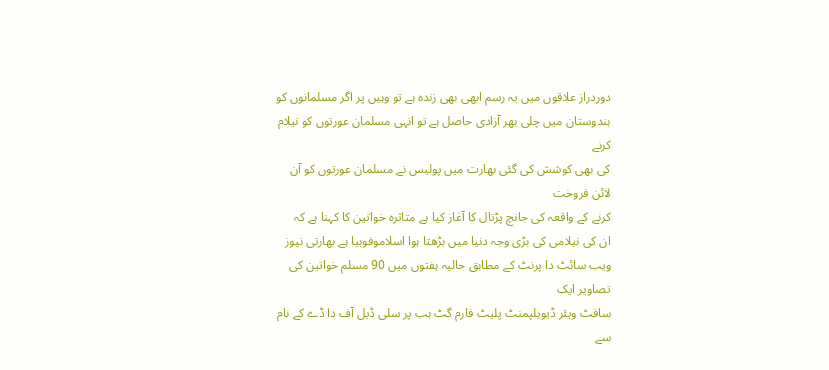دوردراز علاقوں میں یہ رسم ابھی بھی زندہ ہے تو وہیں پر اگر مسلمانوں کو
ہندوستان میں چلی بھر آزادی حاصل ہے تو انہی مسلمان عورتوں کو نیلام کرنے
کی بھی کوشش کی گئی بھارت میں پولیس نے مسلمان عورتوں کو آن لائن فروخت
کرنے کے واقعہ کی جانچ پڑتال کا آغاز کیا ہے متاثرہ خواتین کا کہنا ہے کہ
ان کی نیلامی کی بڑی وجہ دنیا میں بڑھتا ہوا اسلاموفوبیا ہے بھارتی نیوز
ویب سائٹ دا پرنٹ کے مطابق حالیہ ہفتوں میں 90 مسلم خواتین کی تصاویر ایک
سافٹ ویئر ڈیویلپمنٹ پلیٹ فارم گٹ ہب پر سلی ڈیل آف دا ڈے کے نام سے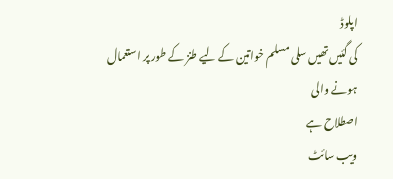اپلوڈ
کی گئیں تھیں سلی مسلم خواتین کے لیے طنز کے طور پر استعمال ہونے والی
اصطلاح ہے
ویب سائٹ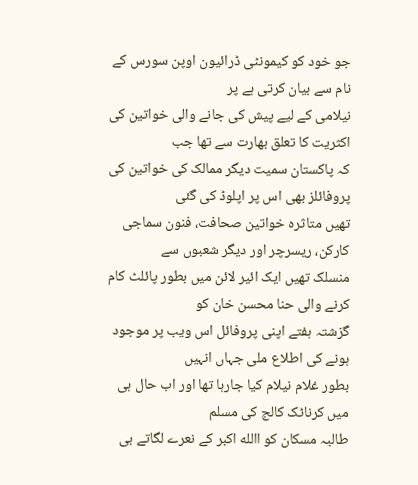جو خود کو کیمونٹی ڈرائیون اوپن سورس کے نام سے بیان کرتی ہے پر
نیلامی کے لیے پیش کی جانے والی خواتین کی اکثریت کا تعلق بھارت سے تھا جب
کہ پاکستان سمیت دیگر ممالک کی خواتین کی پروفائلز بھی اس پر اپلوڈ کی گئی
تھیں متاثرہ خواتین صحافت، فنون سماجی کارکن، ریسرچر اور دیگر شعبوں سے
منسلک تھیں ایک ائیر لائن میں بطور پائلٹ کام کرنے والی حنا محسن خان کو
گزشتہ ہفتے اپنی پروفائل اس ویب پر موجود ہونے کی اطلاع ملی جہاں انہیں
بطور غلام نیلام کیا جارہا تھا اور اب حال ہی میں کرناٹک کالج کی مسلم
طالبہ مسکان کو االله اکبر کے نعرے لگاتے بی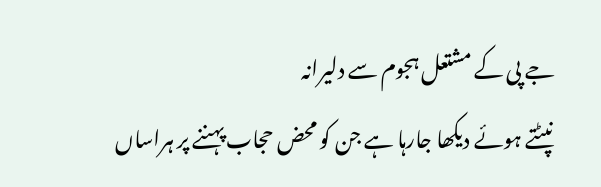جے پی کے مشتعل ہجوم سے دلیرانہ
نپٹتے ہوئے دیکھا جارہا ہے جن کو محض حجاب پہننے پر ہراساں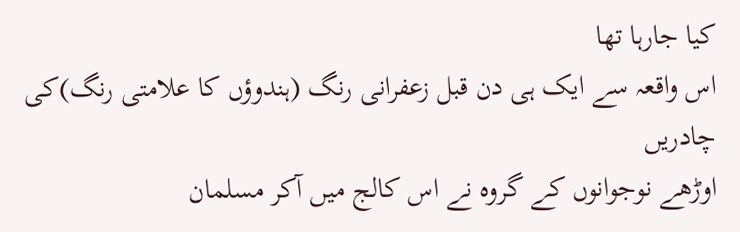کیا جارہا تھا
اس واقعہ سے ایک ہی دن قبل زعفرانی رنگ (ہندوؤں کا علامتی رنگ)کی چادریں
اوڑھے نوجوانوں کے گروہ نے اس کالج میں آکر مسلمان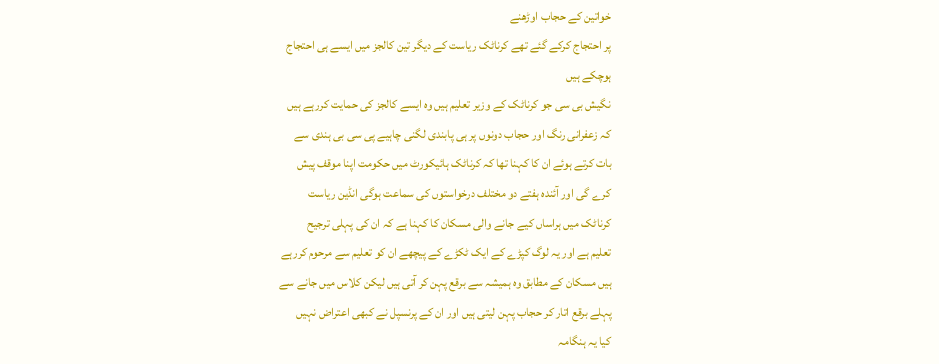خواتین کے حجاب اوڑھنے
پر احتجاج کرکے گئے تھے کرناٹک ریاست کے دیگر تین کالجز میں ایسے ہی احتجاج
ہوچکے ہیں
نگیش بی سی جو کرناٹک کے وزیر تعلیم ہیں وہ ایسے کالجز کی حمایت کررہے ہیں
کہ زعفرانی رنگ اور حجاب دونوں پر ہی پابندی لگنی چاہیے پی سی بی ہندی سے
بات کرتے ہوئے ان کا کہنا تھا کہ کرناٹک ہائیکورٹ میں حکومت اپنا موقف پیش
کرے گی اور آئندہ ہفتے دو مختلف درخواستوں کی سماعت ہوگی انڈین ریاست
کرناٹک میں ہراساں کیے جانے والی مسکان کا کہنا ہے کہ ان کی پہلی ترجیح
تعلیم ہے اور یہ لوگ کپڑے کے ایک ٹکڑے کے پیچھے ان کو تعلیم سے مرحوم کررہے
ہیں مسکان کے مطابق وہ ہمیشہ سے برقع پہن کر آتی ہیں لیکن کلاس میں جانے سے
پہلے برقع اتار کر حجاب پہن لیتی ہیں اور ان کے پرنسپل نے کبھی اعتراض نہیں
کیا یہ ہنگامہ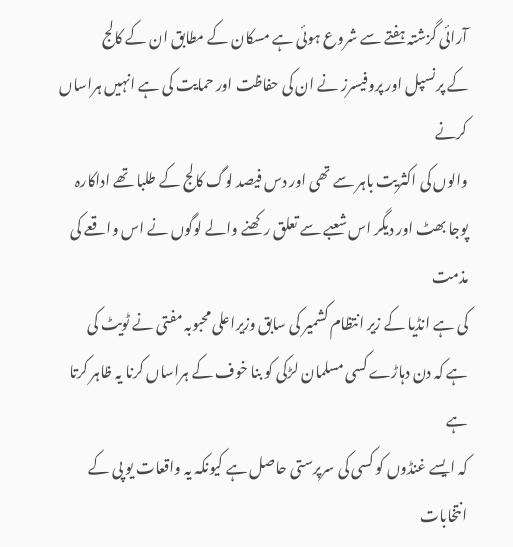آرائی گزشتہ ہفتے سے شروع ہوئی ہے مسکان کے مطابق ان کے کالج
کے پرنسپل اور پروفیسرز نے ان کی حفاظت اور حمایت کی ہے انہیں ہراساں کرنے
والوں کی اکثریت باہر سے تھی اور دس فیصد لوگ کالج کے طلبا تھے اداکارہ
پوجا بھٹ اور دیگر اس شعبے سے تعلق رکھنے والے لوگوں نے اس واقعے کی مذمت
کی ہے انڈیا کے زیر انتظام کشمیر کی سابق وزیراعلی محبوبہ مفتی نے ٹویٹ کی
ہے کہ دن دہاڑے کسی مسلمان لڑکی کو بنا خوف کے ہراساں کرنا یہ ظاہر کرتا ہے
کہ ایسے غنڈوں کو کسی کی سرپرستی حاصل ہے کیونکہ یہ واقعات یو پی کے
انتخابات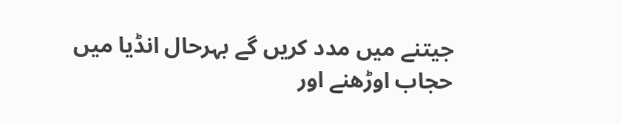جیتنے میں مدد کریں گے بہرحال انڈیا میں حجاب اوڑھنے اور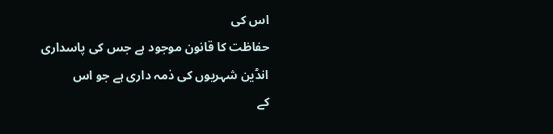اس کی
حفاظت کا قانون موجود ہے جس کی پاسداری انڈین شہریوں کی ذمہ داری ہے جو اس
کے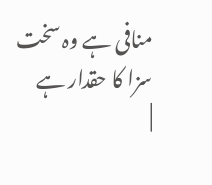منافی ہے وہ سخت سزا کا حقدار ہے
|